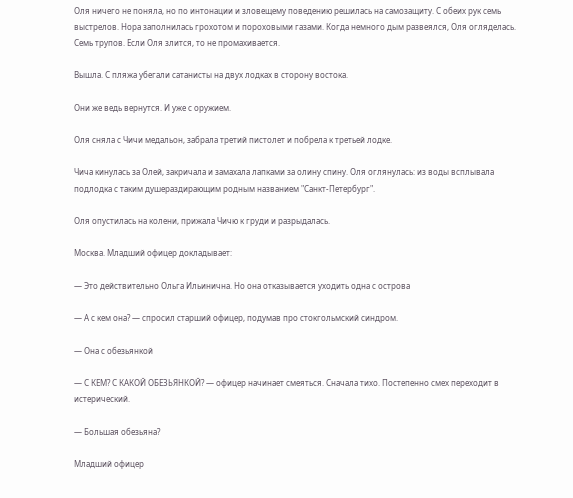Оля ничего не поняла, но по интонации и зловещему поведению решилась на самозащиту. С обеих рук семь выстрелов. Нора заполнилась грохотом и пороховыми газами. Когда немного дым развеялся, Оля огляделась. Семь трупов. Если Оля злится, то не промахивается.

Вышла. С пляжа убегали сатанисты на двух лодках в сторону востока.

Они же ведь вернутся. И уже с оружием.

Оля сняла с Чичи медальон, забрала третий пистолет и побрела к третьей лодке.

Чича кинулась за Олей, закричала и замахала лапками за олину спину. Оля оглянулась: из воды всплывала подлодка с таким душераздирающим родным названием "Санкт-Петербург".

Оля опустилась на колени, прижала Чичю к груди и разрыдалась.

Москва. Младший офицер докладывает:

— Это действительно Ольга Ильинична. Но она отказывается уходить одна с острова

— А с кем она? — спросил старший офицер, подумав про стокгольмский синдром.

— Она с обезьянкой

— С КЕМ? С КАКОЙ ОБЕЗЬЯНКОЙ? — офицер начинает смеяться. Сначала тихо. Постепенно смех переходит в истерический.

— Большая обезьяна?

Младший офицер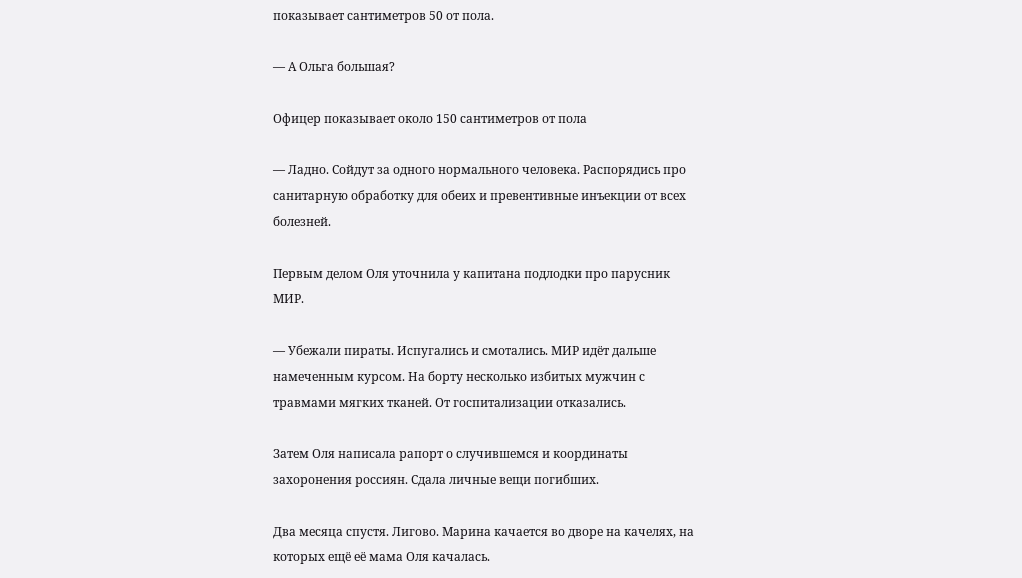показывает сантиметров 50 от пола.

— А Ольга большая?

Офицер показывает около 150 сантиметров от пола

— Ладно. Сойдут за одного нормального человека. Распорядись про санитарную обработку для обеих и превентивные инъекции от всех болезней.

Первым делом Оля уточнила у капитана подлодки про парусник МИР.

— Убежали пираты. Испугались и смотались. МИР идёт дальше намеченным курсом. На борту несколько избитых мужчин с травмами мягких тканей. От госпитализации отказались.

Затем Оля написала рапорт о случившемся и координаты захоронения россиян. Сдала личные вещи погибших.

Два месяца спустя. Лигово. Марина качается во дворе на качелях, на которых ещё её мама Оля качалась.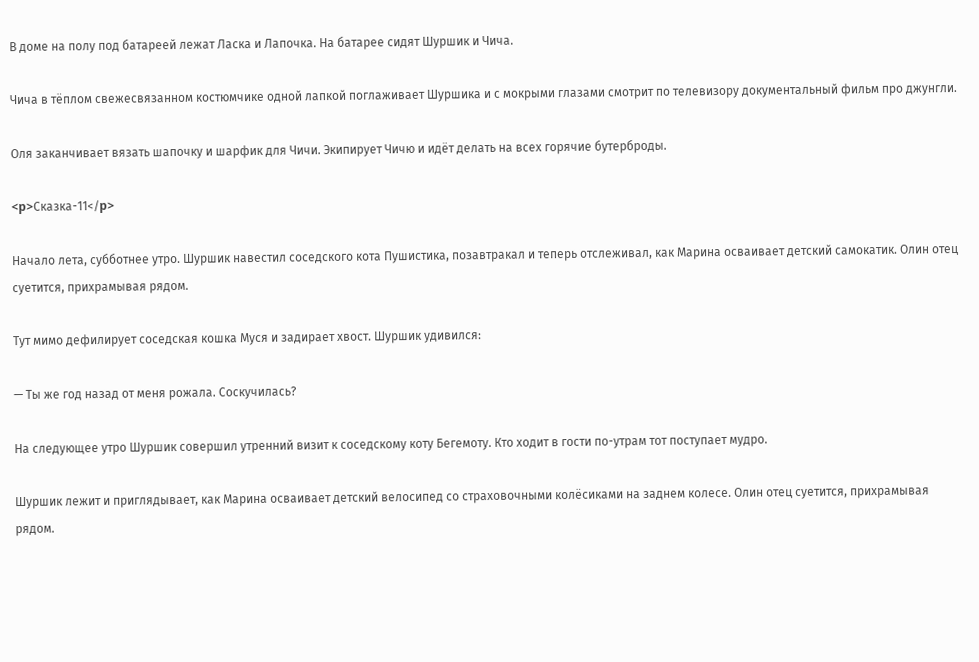В доме на полу под батареей лежат Ласка и Лапочка. На батарее сидят Шуршик и Чича.

Чича в тёплом свежесвязанном костюмчике одной лапкой поглаживает Шуршика и с мокрыми глазами смотрит по телевизору документальный фильм про джунгли.

Оля заканчивает вязать шапочку и шарфик для Чичи. Экипирует Чичю и идёт делать на всех горячие бутерброды.

<p>Сказка-11</p>

Начало лета, субботнее утро. Шуршик навестил соседского кота Пушистика, позавтракал и теперь отслеживал, как Марина осваивает детский самокатик. Олин отец суетится, прихрамывая рядом.

Тут мимо дефилирует соседская кошка Муся и задирает хвост. Шуршик удивился:

— Ты же год назад от меня рожала. Соскучилась?

На следующее утро Шуршик совершил утренний визит к соседскому коту Бегемоту. Кто ходит в гости по-утрам тот поступает мудро.

Шуршик лежит и приглядывает, как Марина осваивает детский велосипед со страховочными колёсиками на заднем колесе. Олин отец суетится, прихрамывая рядом.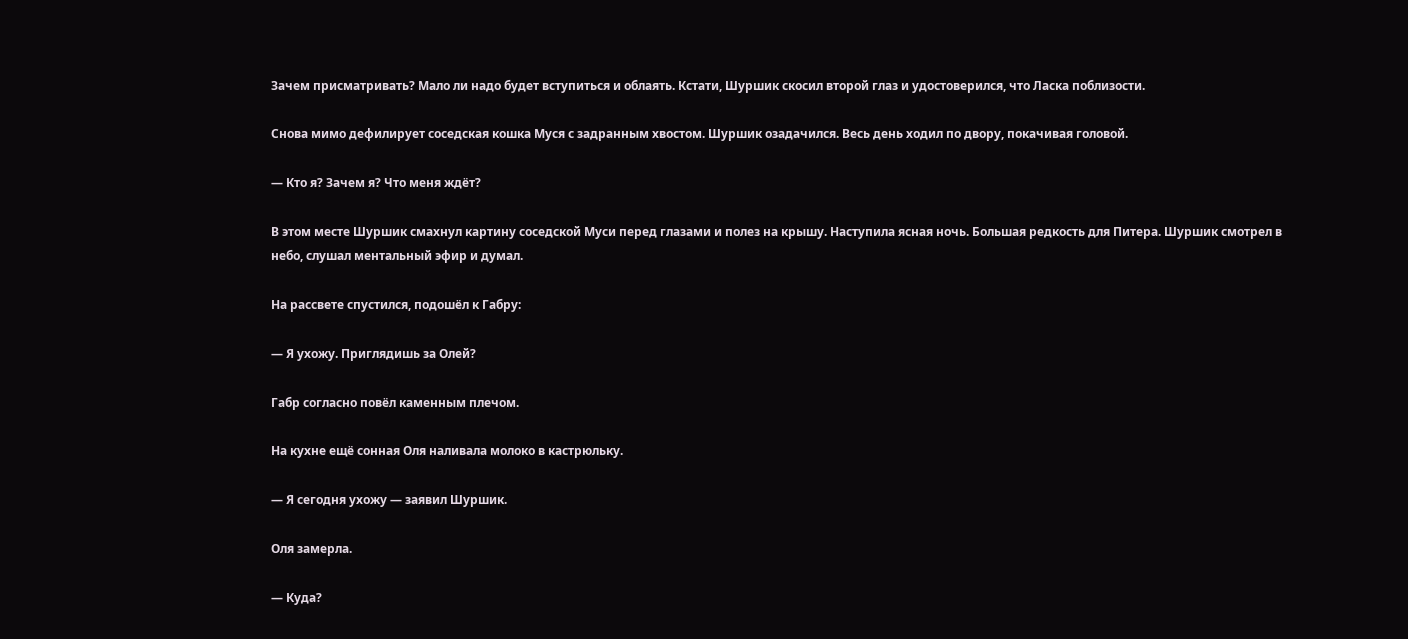Зачем присматривать? Мало ли надо будет вступиться и облаять. Кстати, Шуршик скосил второй глаз и удостоверился, что Ласка поблизости.

Снова мимо дефилирует соседская кошка Муся с задранным хвостом. Шуршик озадачился. Весь день ходил по двору, покачивая головой.

— Кто я? Зачем я? Что меня ждёт?

В этом месте Шуршик смахнул картину соседской Муси перед глазами и полез на крышу. Наступила ясная ночь. Большая редкость для Питера. Шуршик смотрел в небо, слушал ментальный эфир и думал.

На рассвете спустился, подошёл к Габру:

— Я ухожу. Приглядишь за Олей?

Габр согласно повёл каменным плечом.

На кухне ещё сонная Оля наливала молоко в кастрюльку.

— Я сегодня ухожу — заявил Шуршик.

Оля замерла.

— Куда?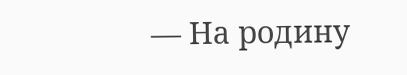— На родину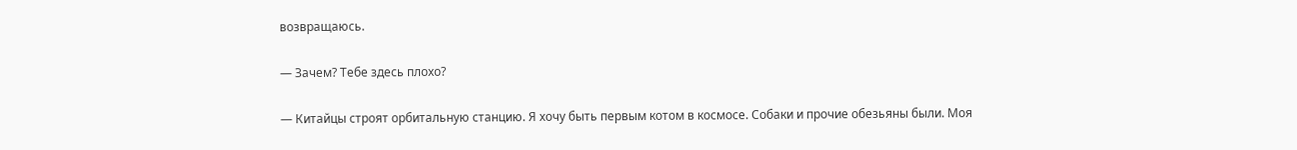возвращаюсь.

— Зачем? Тебе здесь плохо?

— Китайцы строят орбитальную станцию. Я хочу быть первым котом в космосе. Собаки и прочие обезьяны были. Моя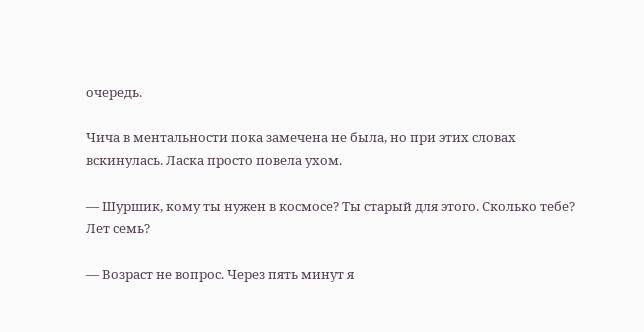очередь.

Чича в ментальности пока замечена не была, но при этих словах вскинулась. Ласка просто повела ухом.

— Шуршик, кому ты нужен в космосе? Ты старый для этого. Сколько тебе? Лет семь?

— Возраст не вопрос. Через пять минут я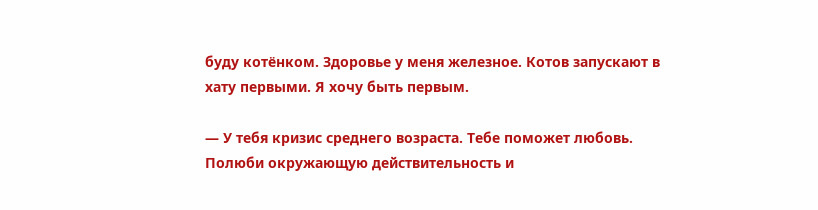буду котёнком. Здоровье у меня железное. Котов запускают в хату первыми. Я хочу быть первым.

— У тебя кризис среднего возраста. Тебе поможет любовь. Полюби окружающую действительность и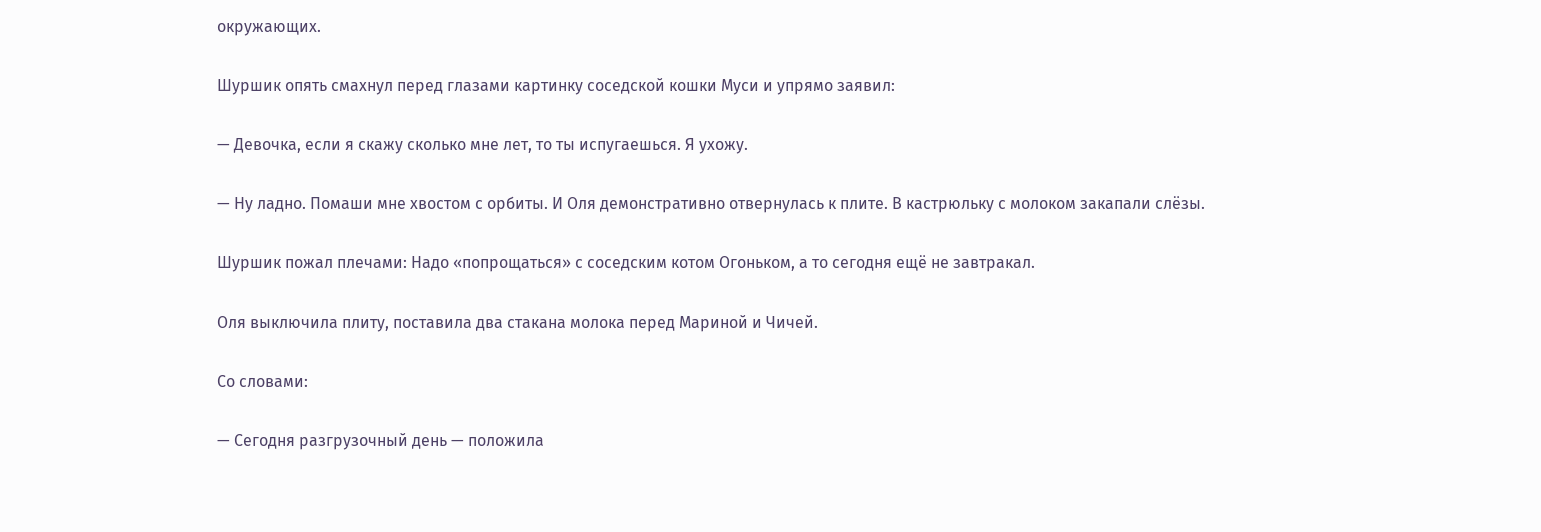окружающих.

Шуршик опять смахнул перед глазами картинку соседской кошки Муси и упрямо заявил:

— Девочка, если я скажу сколько мне лет, то ты испугаешься. Я ухожу.

— Ну ладно. Помаши мне хвостом с орбиты. И Оля демонстративно отвернулась к плите. В кастрюльку с молоком закапали слёзы.

Шуршик пожал плечами: Надо «попрощаться» с соседским котом Огоньком, а то сегодня ещё не завтракал.

Оля выключила плиту, поставила два стакана молока перед Мариной и Чичей.

Со словами:

— Сегодня разгрузочный день — положила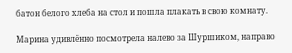батон белого хлеба на стол и пошла плакать в свою комнату.

Марина удивлённо посмотрела налево за Шуршиком, направо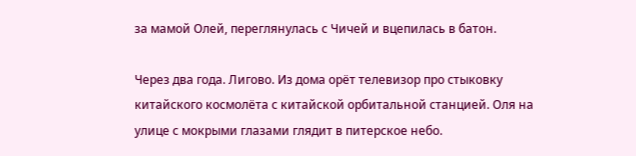за мамой Олей, переглянулась с Чичей и вцепилась в батон.

Через два года. Лигово. Из дома орёт телевизор про стыковку китайского космолёта с китайской орбитальной станцией. Оля на улице с мокрыми глазами глядит в питерское небо.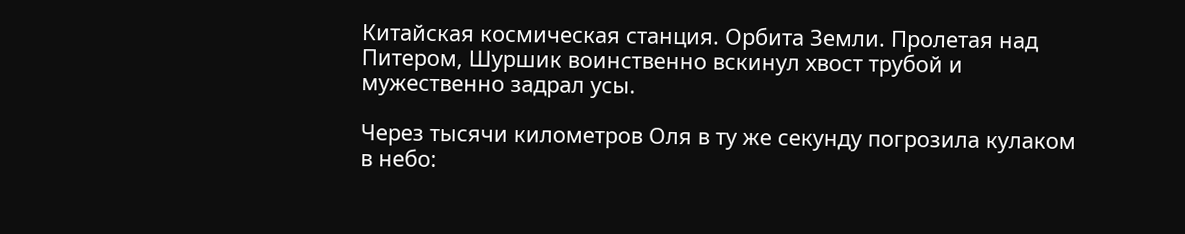Китайская космическая станция. Орбита Земли. Пролетая над Питером, Шуршик воинственно вскинул хвост трубой и мужественно задрал усы.

Через тысячи километров Оля в ту же секунду погрозила кулаком в небо: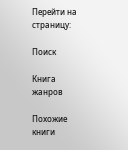Перейти на страницу:

Поиск

Книга жанров

Похожие книги